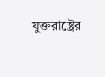যুক্তরাষ্ট্রের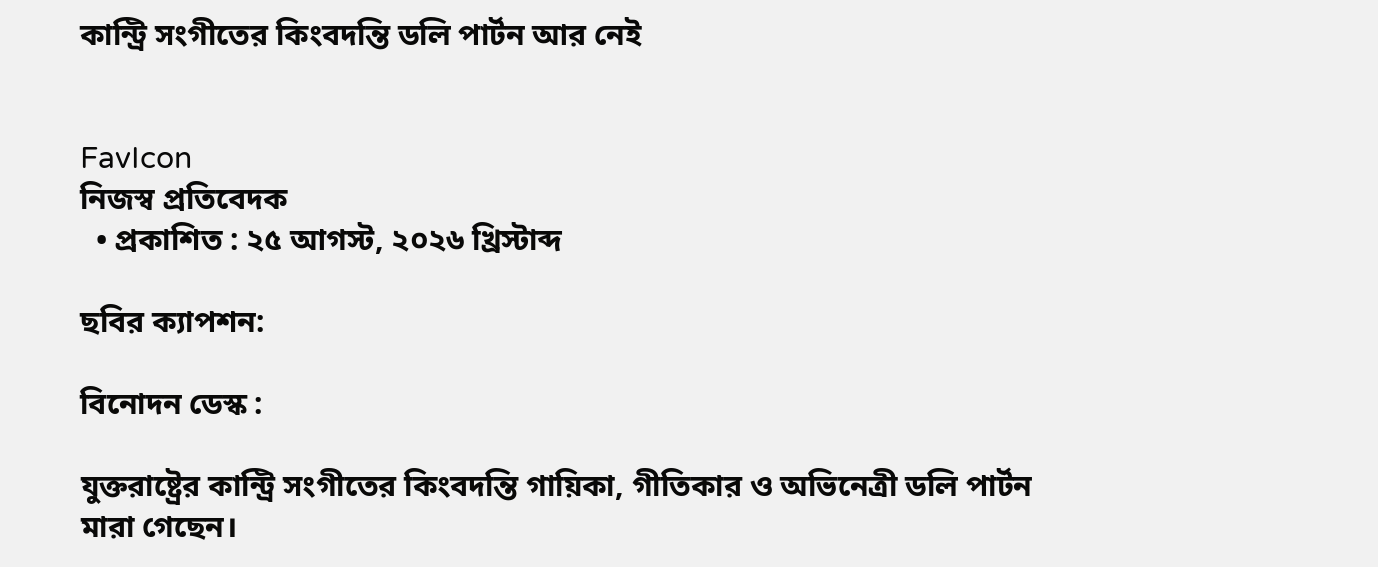কান্ট্রি সংগীতের কিংবদন্তি ডলি পার্টন আর নেই


FavIcon
নিজস্ব প্রতিবেদক
  • প্রকাশিত : ২৫ আগস্ট, ২০২৬ খ্রিস্টাব্দ

ছবির ক্যাপশন:

বিনোদন ডেস্ক :

যুক্তরাষ্ট্রের কান্ট্রি সংগীতের কিংবদন্তি গায়িকা, গীতিকার ও অভিনেত্রী ডলি পার্টন মারা গেছেন।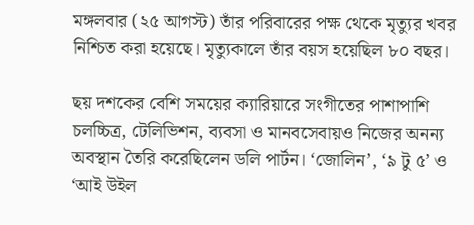মঙ্গলবার (২৫ আগস্ট) তাঁর পরিবারের পক্ষ থেকে মৃত্যুর খবর নিশ্চিত করা হয়েছে। মৃত্যুকালে তাঁর বয়স হয়েছিল ৮০ বছর।

ছয় দশকের বেশি সময়ের ক্যারিয়ারে সংগীতের পাশাপাশি চলচ্চিত্র, টেলিভিশন, ব্যবসা ও মানবসেবায়ও নিজের অনন্য অবস্থান তৈরি করেছিলেন ডলি পার্টন। ‘জোলিন’, ‘৯ টু ৫’ ও ‘আই উইল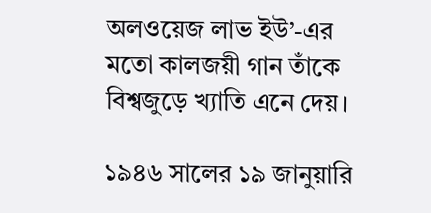অলওয়েজ লাভ ইউ’-এর মতো কালজয়ী গান তাঁকে বিশ্বজুড়ে খ্যাতি এনে দেয়।

১৯৪৬ সালের ১৯ জানুয়ারি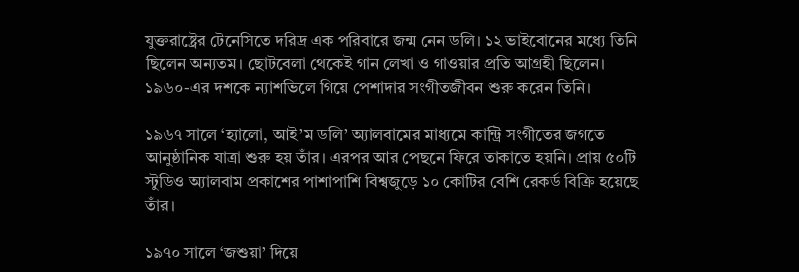যুক্তরাষ্ট্রের টেনেসিতে দরিদ্র এক পরিবারে জন্ম নেন ডলি। ১২ ভাইবোনের মধ্যে তিনি ছিলেন অন্যতম। ছোটবেলা থেকেই গান লেখা ও গাওয়ার প্রতি আগ্রহী ছিলেন। ১৯৬০-এর দশকে ন্যাশভিলে গিয়ে পেশাদার সংগীতজীবন শুরু করেন তিনি।

১৯৬৭ সালে ‘হ্যালো, আই’ম ডলি’ অ্যালবামের মাধ্যমে কান্ট্রি সংগীতের জগতে আনুষ্ঠানিক যাত্রা শুরু হয় তাঁর। এরপর আর পেছনে ফিরে তাকাতে হয়নি। প্রায় ৫০টি স্টুডিও অ্যালবাম প্রকাশের পাশাপাশি বিশ্বজুড়ে ১০ কোটির বেশি রেকর্ড বিক্রি হয়েছে তাঁর।

১৯৭০ সালে ‘জশুয়া’ দিয়ে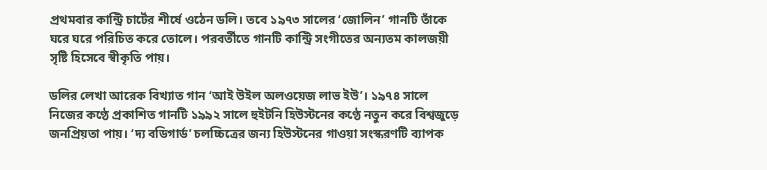প্রথমবার কান্ট্রি চার্টের শীর্ষে ওঠেন ডলি। তবে ১৯৭৩ সালের ‘জোলিন’ গানটি তাঁকে ঘরে ঘরে পরিচিত করে তোলে। পরবর্তীতে গানটি কান্ট্রি সংগীতের অন্যতম কালজয়ী সৃষ্টি হিসেবে স্বীকৃতি পায়।

ডলির লেখা আরেক বিখ্যাত গান ‘আই উইল অলওয়েজ লাভ ইউ’। ১৯৭৪ সালে নিজের কণ্ঠে প্রকাশিত গানটি ১৯৯২ সালে হুইটনি হিউস্টনের কণ্ঠে নতুন করে বিশ্বজুড়ে জনপ্রিয়তা পায়। ‘দ্য বডিগার্ড’ চলচ্চিত্রের জন্য হিউস্টনের গাওয়া সংস্করণটি ব্যাপক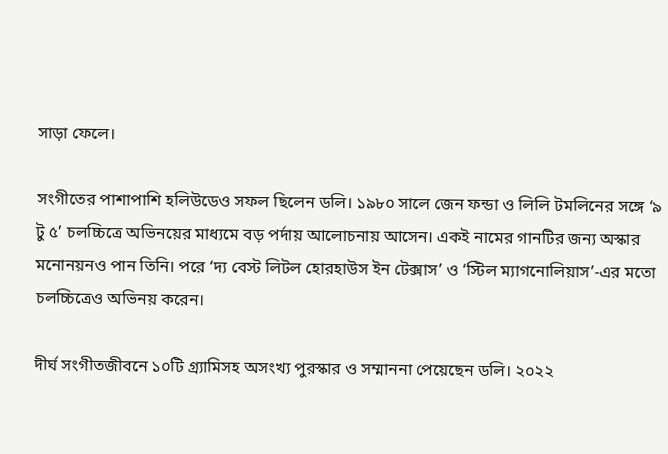সাড়া ফেলে।

সংগীতের পাশাপাশি হলিউডেও সফল ছিলেন ডলি। ১৯৮০ সালে জেন ফন্ডা ও লিলি টমলিনের সঙ্গে ‘৯ টু ৫’ চলচ্চিত্রে অভিনয়ের মাধ্যমে বড় পর্দায় আলোচনায় আসেন। একই নামের গানটির জন্য অস্কার মনোনয়নও পান তিনি। পরে ‘দ্য বেস্ট লিটল হোরহাউস ইন টেক্সাস’ ও ‘স্টিল ম্যাগনোলিয়াস’-এর মতো চলচ্চিত্রেও অভিনয় করেন।

দীর্ঘ সংগীতজীবনে ১০টি গ্র্যামিসহ অসংখ্য পুরস্কার ও সম্মাননা পেয়েছেন ডলি। ২০২২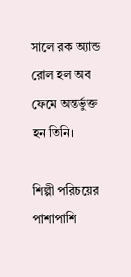সালে রক অ্যান্ড রোল হল অব ফেমে অন্তর্ভুক্ত হন তিনি।

শিল্পী পরিচয়ের পাশাপাশি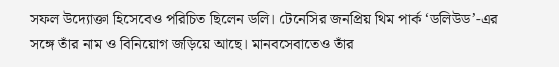সফল উদ্যোক্তা হিসেবেও পরিচিত ছিলেন ডলি। টেনেসির জনপ্রিয় থিম পার্ক ‘ডলিউড’-এর সঙ্গে তাঁর নাম ও বিনিয়োগ জড়িয়ে আছে। মানবসেবাতেও তাঁর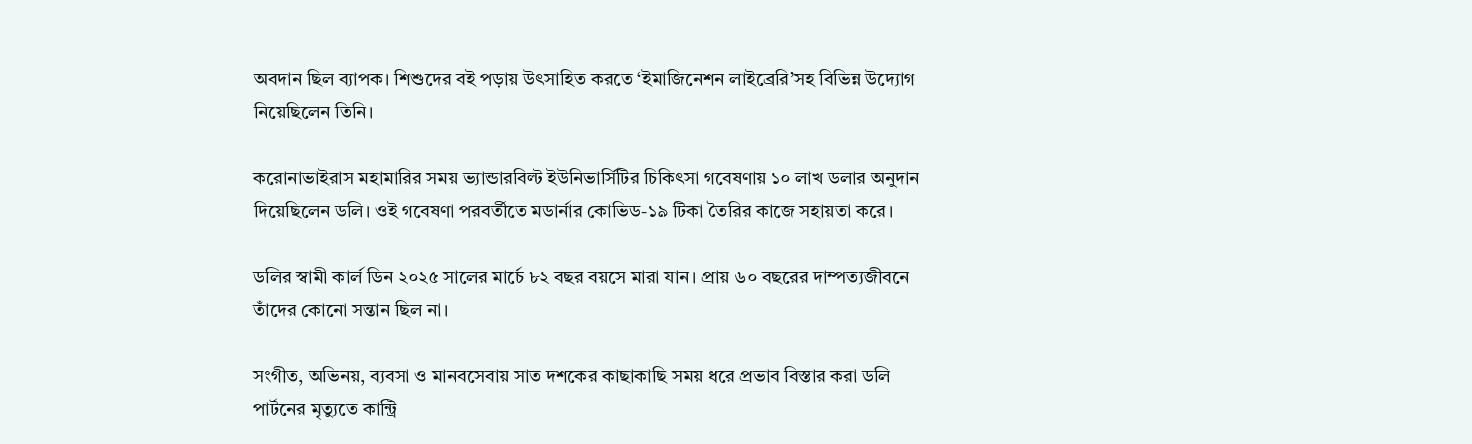অবদান ছিল ব্যাপক। শিশুদের বই পড়ায় উৎসাহিত করতে ‘ইমাজিনেশন লাইব্রেরি’সহ বিভিন্ন উদ্যোগ নিয়েছিলেন তিনি।

করোনাভাইরাস মহামারির সময় ভ্যান্ডারবিল্ট ইউনিভার্সিটির চিকিৎসা গবেষণায় ১০ লাখ ডলার অনুদান দিয়েছিলেন ডলি। ওই গবেষণা পরবর্তীতে মডার্নার কোভিড-১৯ টিকা তৈরির কাজে সহায়তা করে।

ডলির স্বামী কার্ল ডিন ২০২৫ সালের মার্চে ৮২ বছর বয়সে মারা যান। প্রায় ৬০ বছরের দাম্পত্যজীবনে তাঁদের কোনো সন্তান ছিল না।

সংগীত, অভিনয়, ব্যবসা ও মানবসেবায় সাত দশকের কাছাকাছি সময় ধরে প্রভাব বিস্তার করা ডলি পার্টনের মৃত্যুতে কান্ট্রি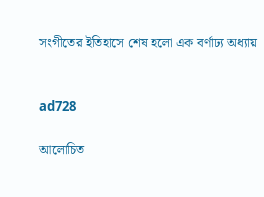সংগীতের ইতিহাসে শেষ হলো এক বর্ণাঢ্য অধ্যায়


ad728

আলোচিত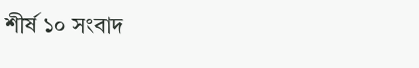শীর্ষ ১০ সংবাদ